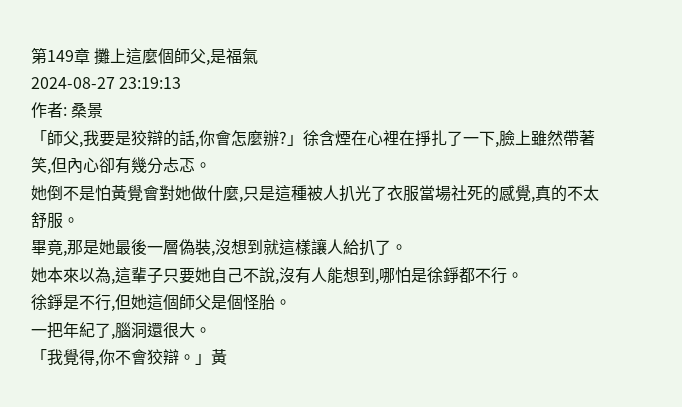第149章 攤上這麼個師父,是福氣
2024-08-27 23:19:13
作者: 桑景
「師父,我要是狡辯的話,你會怎麼辦?」徐含煙在心裡在掙扎了一下,臉上雖然帶著笑,但內心卻有幾分忐忑。
她倒不是怕黃覺會對她做什麼,只是這種被人扒光了衣服當場社死的感覺,真的不太舒服。
畢竟,那是她最後一層偽裝,沒想到就這樣讓人給扒了。
她本來以為,這輩子只要她自己不說,沒有人能想到,哪怕是徐錚都不行。
徐錚是不行,但她這個師父是個怪胎。
一把年紀了,腦洞還很大。
「我覺得,你不會狡辯。」黃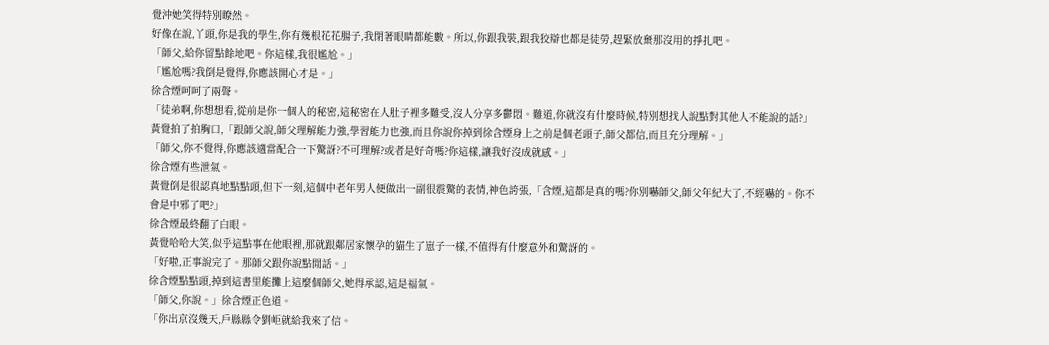覺沖她笑得特別瞭然。
好像在說,丫頭,你是我的學生,你有幾根花花腸子,我閉著眼睛都能數。所以,你跟我裝,跟我狡辯也都是徒勞,趕緊放棄那沒用的掙扎吧。
「師父,給你留點餘地吧。你這樣,我很尷尬。」
「尷尬嗎?我倒是覺得,你應該開心才是。」
徐含煙呵呵了兩聲。
「徒弟啊,你想想看,從前是你一個人的秘密,這秘密在人肚子裡多難受,沒人分享多鬱悶。難道,你就沒有什麼時候,特別想找人說點對其他人不能說的話?」
黃覺拍了拍胸口,「跟師父說,師父理解能力強,學習能力也強,而且你說你掉到徐含煙身上之前是個老頭子,師父都信,而且充分理解。」
「師父,你不覺得,你應該適當配合一下驚訝?不可理解?或者是好奇嗎?你這樣,讓我好沒成就感。」
徐含煙有些泄氣。
黃覺倒是很認真地點點頭,但下一刻,這個中老年男人便做出一副很震驚的表情,神色誇張,「含煙,這都是真的嗎?你別嚇師父,師父年紀大了,不經嚇的。你不會是中邪了吧?」
徐含煙最終翻了白眼。
黃覺哈哈大笑,似乎這點事在他眼裡,那就跟鄰居家懷孕的貓生了崽子一樣,不值得有什麼意外和驚訝的。
「好啦,正事說完了。那師父跟你說點閒話。」
徐含煙點點頭,掉到這書里能攤上這麼個師父,她得承認,這是福氣。
「師父,你說。」徐含煙正色道。
「你出京沒幾天,戶縣縣令劉岠就給我來了信。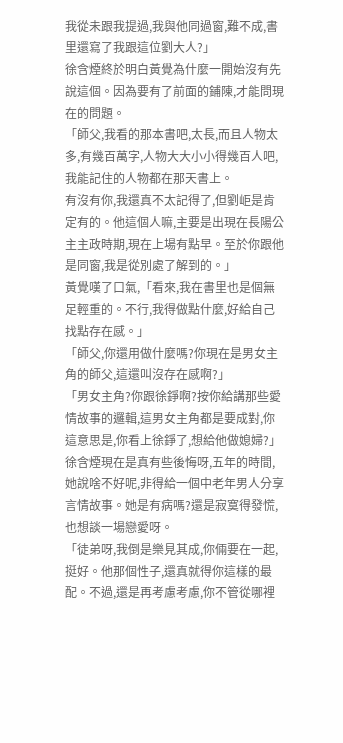我從未跟我提過,我與他同過窗,難不成,書里還寫了我跟這位劉大人?」
徐含煙終於明白黃覺為什麼一開始沒有先說這個。因為要有了前面的鋪陳,才能問現在的問題。
「師父,我看的那本書吧,太長,而且人物太多,有幾百萬字,人物大大小小得幾百人吧,我能記住的人物都在那天書上。
有沒有你,我還真不太記得了,但劉岠是肯定有的。他這個人嘛,主要是出現在長陽公主主政時期,現在上場有點早。至於你跟他是同窗,我是從別處了解到的。」
黃覺嘆了口氣,「看來,我在書里也是個無足輕重的。不行,我得做點什麼,好給自己找點存在感。」
「師父,你還用做什麼嗎?你現在是男女主角的師父,這還叫沒存在感啊?」
「男女主角?你跟徐錚啊?按你給講那些愛情故事的邏輯,這男女主角都是要成對,你這意思是,你看上徐錚了,想給他做媳婦?」
徐含煙現在是真有些後悔呀,五年的時間,她說啥不好呢,非得給一個中老年男人分享言情故事。她是有病嗎?還是寂寞得發慌,也想談一場戀愛呀。
「徒弟呀,我倒是樂見其成,你倆要在一起,挺好。他那個性子,還真就得你這樣的最配。不過,還是再考慮考慮,你不管從哪裡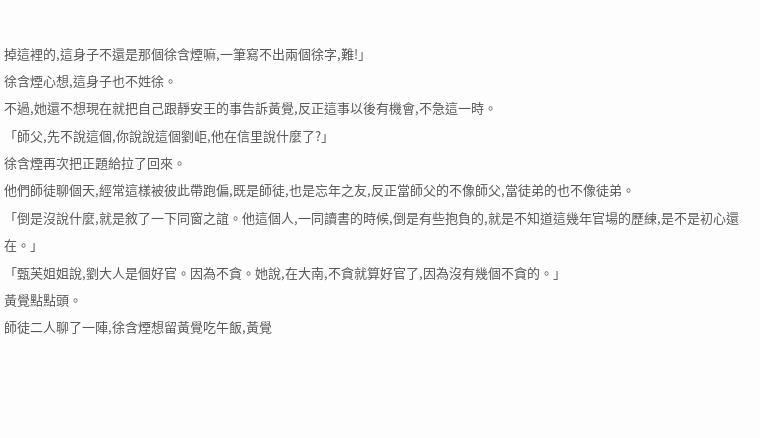掉這裡的,這身子不還是那個徐含煙嘛,一筆寫不出兩個徐字,難!」
徐含煙心想,這身子也不姓徐。
不過,她還不想現在就把自己跟靜安王的事告訴黃覺,反正這事以後有機會,不急這一時。
「師父,先不說這個,你說說這個劉岠,他在信里說什麼了?」
徐含煙再次把正題給拉了回來。
他們師徒聊個天,經常這樣被彼此帶跑偏,既是師徒,也是忘年之友,反正當師父的不像師父,當徒弟的也不像徒弟。
「倒是沒說什麼,就是敘了一下同窗之誼。他這個人,一同讀書的時候,倒是有些抱負的,就是不知道這幾年官場的歷練,是不是初心還在。」
「甄芙姐姐說,劉大人是個好官。因為不貪。她說,在大南,不貪就算好官了,因為沒有幾個不貪的。」
黃覺點點頭。
師徒二人聊了一陣,徐含煙想留黃覺吃午飯,黃覺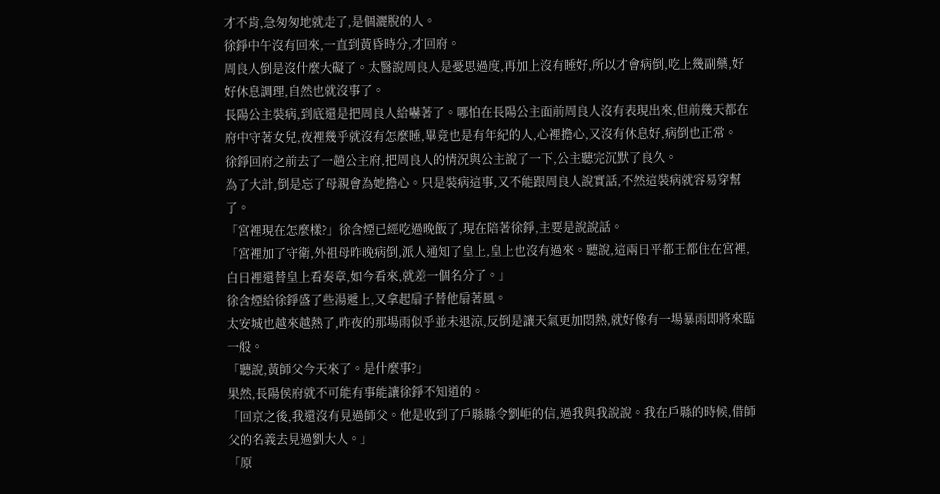才不肯,急匆匆地就走了,是個灑脫的人。
徐錚中午沒有回來,一直到黃昏時分,才回府。
周良人倒是沒什麼大礙了。太醫說周良人是憂思過度,再加上沒有睡好,所以才會病倒,吃上幾副藥,好好休息調理,自然也就沒事了。
長陽公主裝病,到底還是把周良人給嚇著了。哪怕在長陽公主面前周良人沒有表現出來,但前幾天都在府中守著女兒,夜裡幾乎就沒有怎麼睡,畢竟也是有年紀的人,心裡擔心,又沒有休息好,病倒也正常。
徐錚回府之前去了一趟公主府,把周良人的情況與公主說了一下,公主聽完沉默了良久。
為了大計,倒是忘了母親會為她擔心。只是裝病這事,又不能跟周良人說實話,不然這裝病就容易穿幫了。
「宮裡現在怎麼樣?」徐含煙已經吃過晚飯了,現在陪著徐錚,主要是說說話。
「宮裡加了守衛,外祖母昨晚病倒,派人通知了皇上,皇上也沒有過來。聽說,這兩日平都王都住在宮裡,白日裡還替皇上看奏章,如今看來,就差一個名分了。」
徐含煙給徐錚盛了些湯遞上,又拿起扇子替他扇著風。
太安城也越來越熱了,昨夜的那場雨似乎並未退涼,反倒是讓天氣更加悶熱,就好像有一場暴雨即將來臨一般。
「聽說,黃師父今天來了。是什麼事?」
果然,長陽侯府就不可能有事能讓徐錚不知道的。
「回京之後,我還沒有見過師父。他是收到了戶縣縣令劉岠的信,過我與我說說。我在戶縣的時候,借師父的名義去見過劉大人。」
「原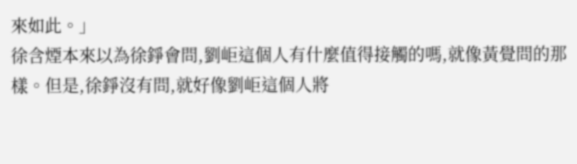來如此。」
徐含煙本來以為徐錚會問,劉岠這個人有什麼值得接觸的嗎,就像黃覺問的那樣。但是,徐錚沒有問,就好像劉岠這個人將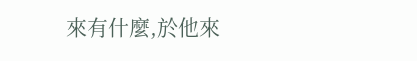來有什麼,於他來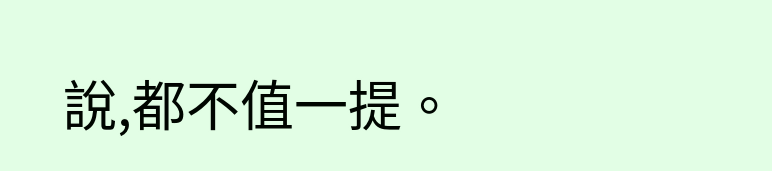說,都不值一提。